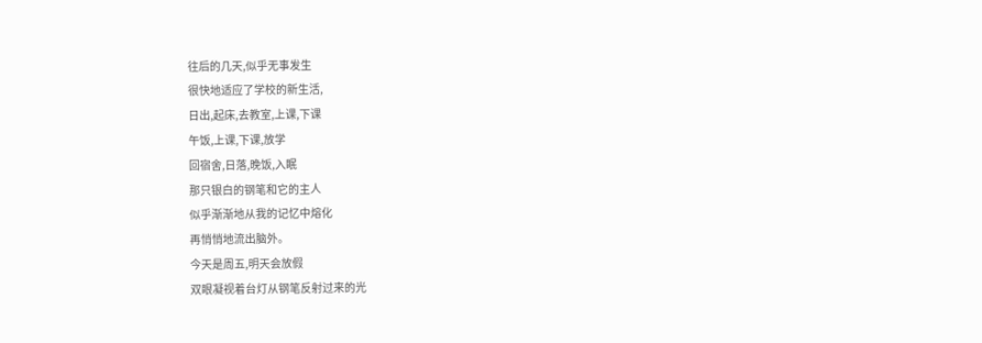往后的几天,似乎无事发生
很快地适应了学校的新生活,
日出,起床,去教室,上课,下课
午饭,上课,下课,放学
回宿舍,日落,晚饭,入眠
那只银白的钢笔和它的主人
似乎渐渐地从我的记忆中熔化
再悄悄地流出脑外。
今天是周五,明天会放假
双眼凝视着台灯从钢笔反射过来的光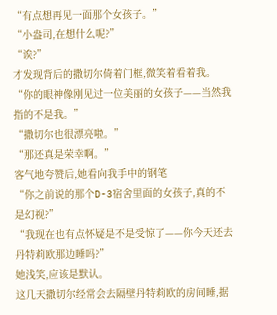“有点想再见一面那个女孩子。”
“小盎司,在想什么呢?”
“诶?”
才发现背后的撒切尔倚着门框,微笑着看着我。
“你的眼神像刚见过一位美丽的女孩子——当然我指的不是我。”
“撒切尔也很漂亮啦。”
“那还真是荣幸啊。”
客气地夸赞后,她看向我手中的钢笔
“你之前说的那个D-3宿舍里面的女孩子,真的不是幻视?”
“我现在也有点怀疑是不是受惊了——你今天还去丹特莉欧那边睡吗?”
她浅笑,应该是默认。
这几天撒切尔经常会去隔壁丹特莉欧的房间睡,据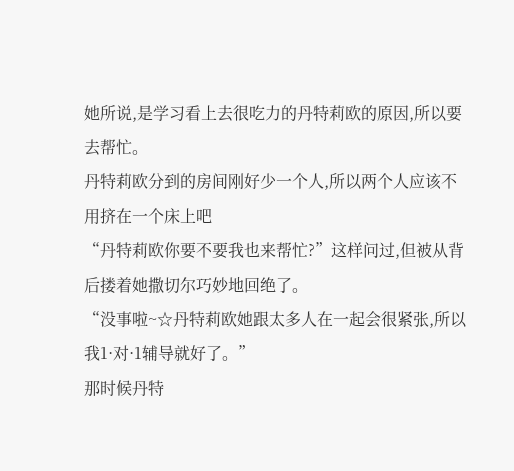她所说,是学习看上去很吃力的丹特莉欧的原因,所以要去帮忙。
丹特莉欧分到的房间刚好少一个人,所以两个人应该不用挤在一个床上吧
“丹特莉欧你要不要我也来帮忙?”这样问过,但被从背后搂着她撒切尔巧妙地回绝了。
“没事啦~☆丹特莉欧她跟太多人在一起会很紧张,所以我1·对·1辅导就好了。”
那时候丹特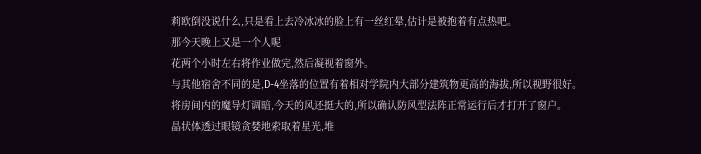莉欧倒没说什么,只是看上去冷冰冰的脸上有一丝红晕,估计是被抱着有点热吧。
那今天晚上又是一个人呢
花两个小时左右将作业做完,然后凝视着窗外。
与其他宿舍不同的是,D-4坐落的位置有着相对学院内大部分建筑物更高的海拔,所以视野很好。
将房间内的魔导灯调暗,今天的风还挺大的,所以确认防风型法阵正常运行后才打开了窗户。
晶状体透过眼镜贪婪地索取着星光,堆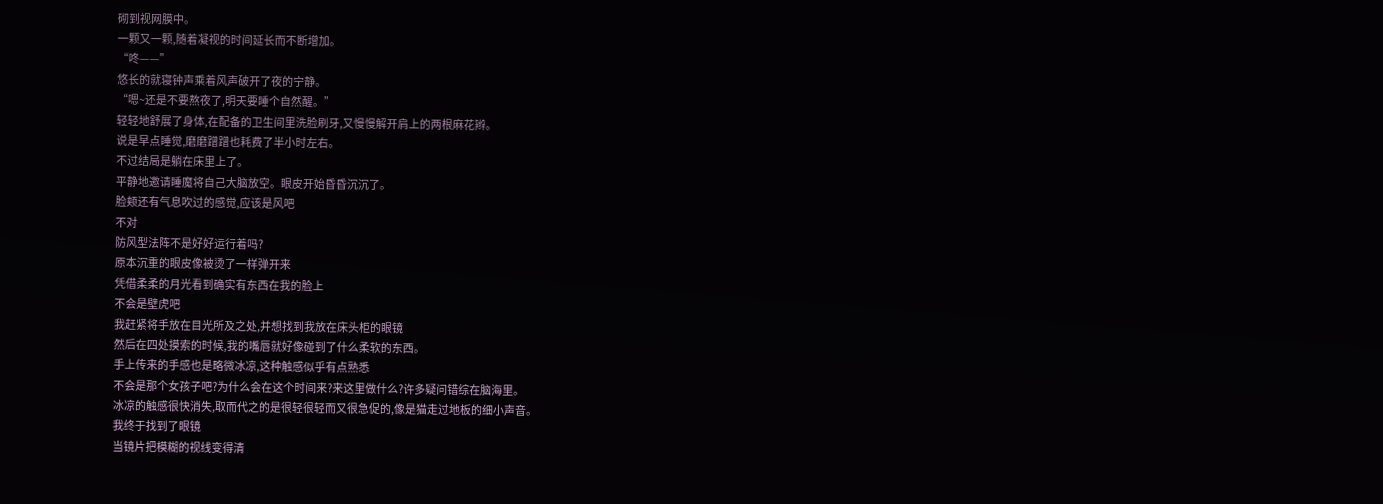砌到视网膜中。
一颗又一颗,随着凝视的时间延长而不断增加。
“咚——”
悠长的就寝钟声乘着风声破开了夜的宁静。
“嗯~还是不要熬夜了,明天要睡个自然醒。”
轻轻地舒展了身体,在配备的卫生间里洗脸刷牙,又慢慢解开肩上的两根麻花辫。
说是早点睡觉,磨磨蹭蹭也耗费了半小时左右。
不过结局是躺在床里上了。
平静地邀请睡魔将自己大脑放空。眼皮开始昏昏沉沉了。
脸颊还有气息吹过的感觉,应该是风吧
不对
防风型法阵不是好好运行着吗?
原本沉重的眼皮像被烫了一样弹开来
凭借柔柔的月光看到确实有东西在我的脸上
不会是壁虎吧
我赶紧将手放在目光所及之处,并想找到我放在床头柜的眼镜
然后在四处摸索的时候,我的嘴唇就好像碰到了什么柔软的东西。
手上传来的手感也是略微冰凉,这种触感似乎有点熟悉
不会是那个女孩子吧?为什么会在这个时间来?来这里做什么?许多疑问错综在脑海里。
冰凉的触感很快消失,取而代之的是很轻很轻而又很急促的,像是猫走过地板的细小声音。
我终于找到了眼镜
当镜片把模糊的视线变得清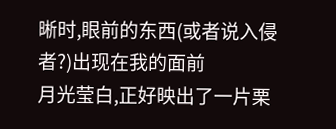晰时,眼前的东西(或者说入侵者?)出现在我的面前
月光莹白,正好映出了一片栗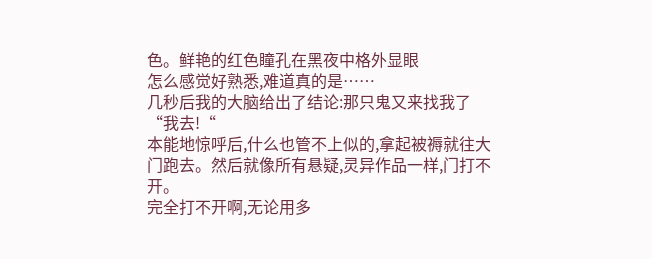色。鲜艳的红色瞳孔在黑夜中格外显眼
怎么感觉好熟悉,难道真的是……
几秒后我的大脑给出了结论:那只鬼又来找我了
“我去!“
本能地惊呼后,什么也管不上似的,拿起被褥就往大门跑去。然后就像所有悬疑,灵异作品一样,门打不开。
完全打不开啊,无论用多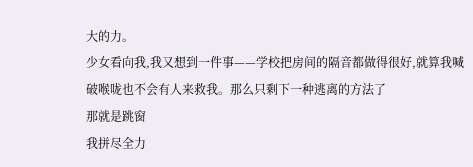大的力。
少女看向我,我又想到一件事——学校把房间的隔音都做得很好,就算我喊破喉咙也不会有人来救我。那么只剩下一种逃离的方法了
那就是跳窗
我拼尽全力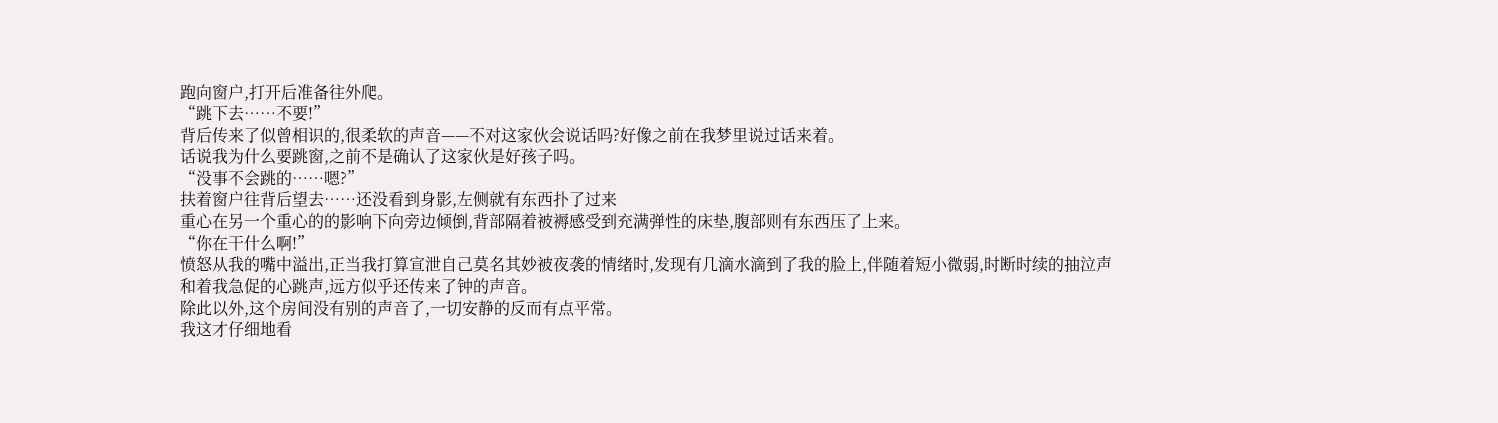跑向窗户,打开后准备往外爬。
“跳下去……不要!”
背后传来了似曾相识的,很柔软的声音——不对这家伙会说话吗?好像之前在我梦里说过话来着。
话说我为什么要跳窗,之前不是确认了这家伙是好孩子吗。
“没事不会跳的……嗯?”
扶着窗户往背后望去……还没看到身影,左侧就有东西扑了过来
重心在另一个重心的的影响下向旁边倾倒,背部隔着被褥感受到充满弹性的床垫,腹部则有东西压了上来。
“你在干什么啊!”
愤怒从我的嘴中溢出,正当我打算宣泄自己莫名其妙被夜袭的情绪时,发现有几滴水滴到了我的脸上,伴随着短小微弱,时断时续的抽泣声
和着我急促的心跳声,远方似乎还传来了钟的声音。
除此以外,这个房间没有别的声音了,一切安静的反而有点平常。
我这才仔细地看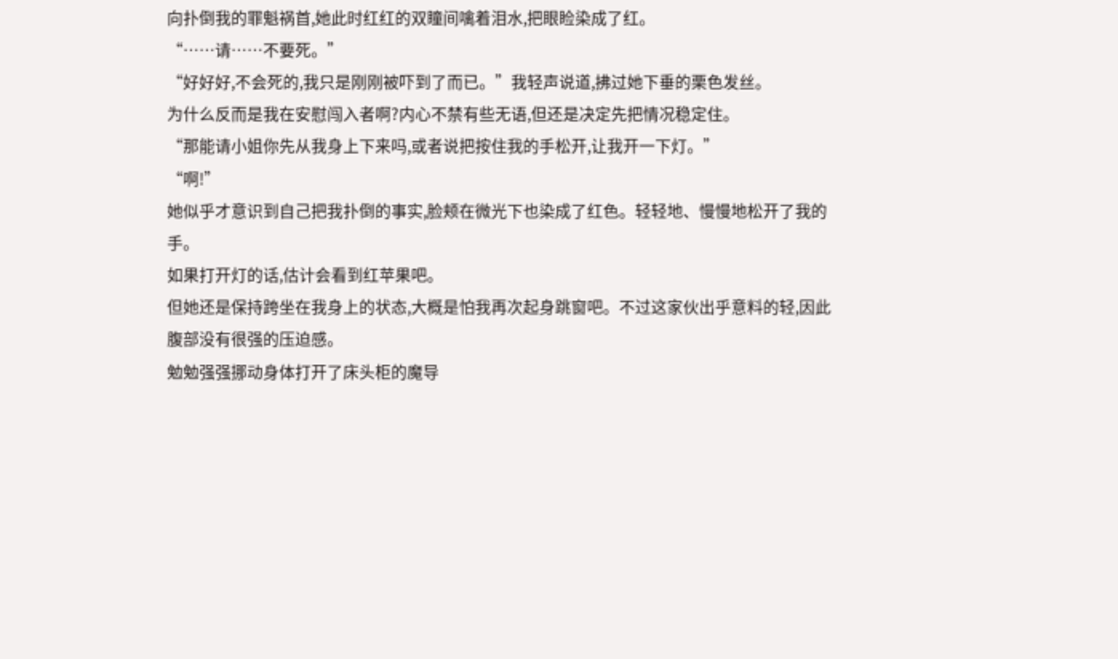向扑倒我的罪魁祸首,她此时红红的双瞳间噙着泪水,把眼睑染成了红。
“……请……不要死。”
“好好好,不会死的,我只是刚刚被吓到了而已。”我轻声说道,拂过她下垂的栗色发丝。
为什么反而是我在安慰闯入者啊?内心不禁有些无语,但还是决定先把情况稳定住。
“那能请小姐你先从我身上下来吗,或者说把按住我的手松开,让我开一下灯。”
“啊!”
她似乎才意识到自己把我扑倒的事实,脸颊在微光下也染成了红色。轻轻地、慢慢地松开了我的手。
如果打开灯的话,估计会看到红苹果吧。
但她还是保持跨坐在我身上的状态,大概是怕我再次起身跳窗吧。不过这家伙出乎意料的轻,因此腹部没有很强的压迫感。
勉勉强强挪动身体打开了床头柜的魔导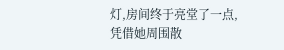灯,房间终于亮堂了一点,凭借她周围散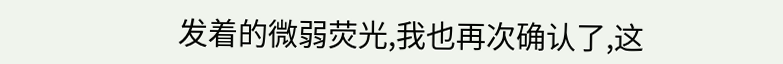发着的微弱荧光,我也再次确认了,这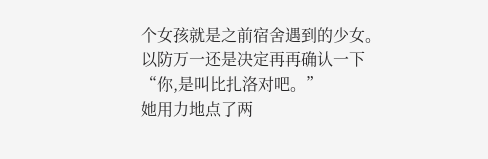个女孩就是之前宿舍遇到的少女。
以防万一还是决定再再确认一下
“你,是叫比扎洛对吧。”
她用力地点了两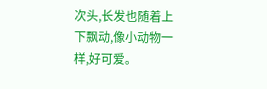次头,长发也随着上下飘动,像小动物一样,好可爱。